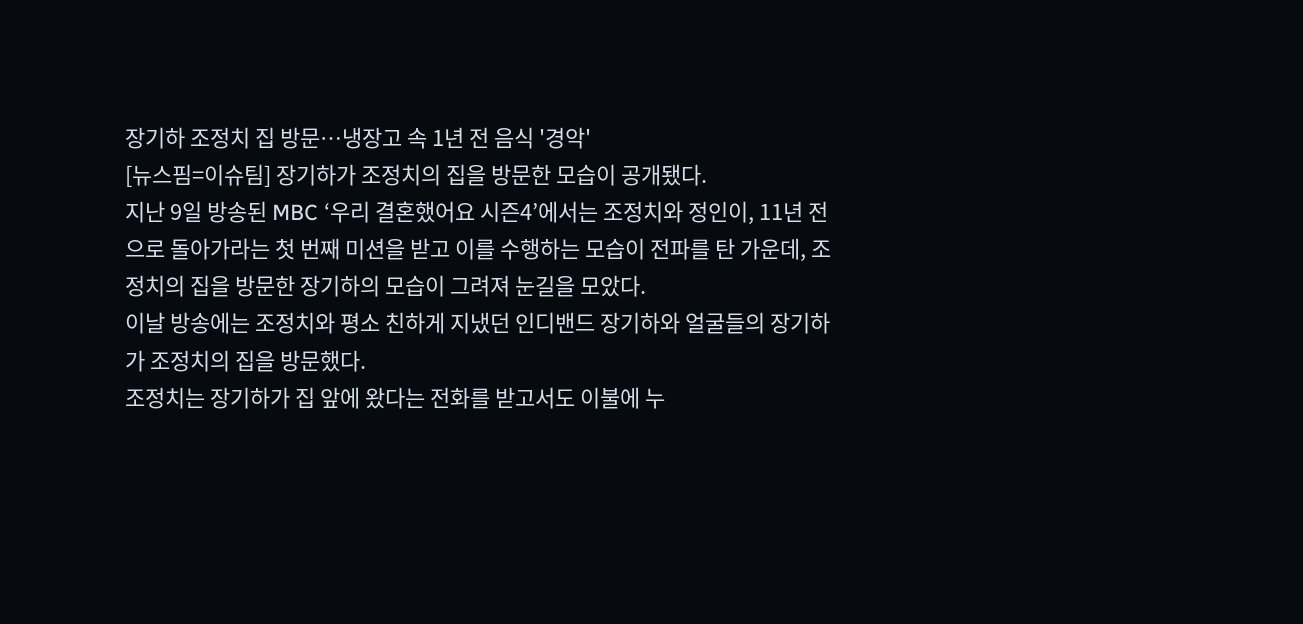장기하 조정치 집 방문…냉장고 속 1년 전 음식 '경악'
[뉴스핌=이슈팀] 장기하가 조정치의 집을 방문한 모습이 공개됐다.
지난 9일 방송된 MBC ‘우리 결혼했어요 시즌4’에서는 조정치와 정인이, 11년 전으로 돌아가라는 첫 번째 미션을 받고 이를 수행하는 모습이 전파를 탄 가운데, 조정치의 집을 방문한 장기하의 모습이 그려져 눈길을 모았다.
이날 방송에는 조정치와 평소 친하게 지냈던 인디밴드 장기하와 얼굴들의 장기하가 조정치의 집을 방문했다.
조정치는 장기하가 집 앞에 왔다는 전화를 받고서도 이불에 누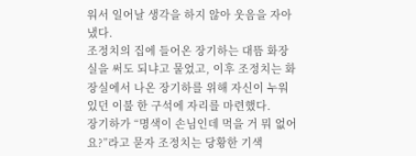워서 일어날 생각을 하지 않아 웃음을 자아냈다.
조정치의 집에 들어온 장기하는 대뜸 화장실을 써도 되냐고 물었고, 이후 조정치는 화장실에서 나온 장기하를 위해 자신이 누워있던 이불 한 구석에 자리를 마련했다.
장기하가 “명색이 손님인데 먹을 거 뭐 없어요?”라고 묻자 조정치는 당황한 기색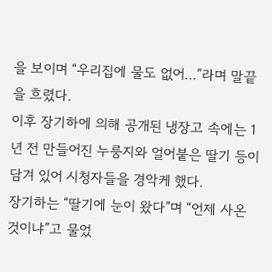을 보이며 “우리집에 물도 없어...”라며 말끝을 흐렸다.
이후 장기하에 의해 공개된 냉장고 속에는 1년 전 만들어진 누룽지와 얼어붙은 딸기 등이 담겨 있어 시청자들을 경악케 했다.
장기하는 “딸기에 눈이 왔다”며 “언제 사온 것이냐”고 물었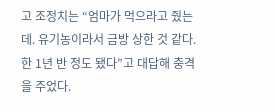고 조정치는 “엄마가 먹으라고 줬는데. 유기농이라서 금방 상한 것 같다. 한 1년 반 정도 됐다”고 대답해 충격을 주었다.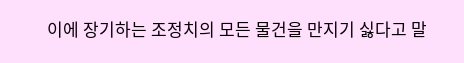이에 장기하는 조정치의 모든 물건을 만지기 싫다고 말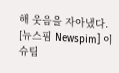해 웃음을 자아냈다.
[뉴스핌 Newspim] 이슈팀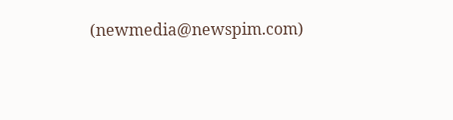(newmedia@newspim.com)